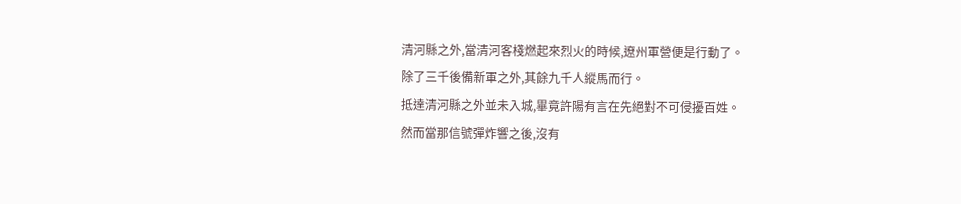清河縣之外,當清河客棧燃起來烈火的時候,遼州軍營便是行動了。
除了三千後備新軍之外,其餘九千人縱馬而行。
抵達清河縣之外並未入城,畢竟許陽有言在先絕對不可侵擾百姓。
然而當那信號彈炸響之後,沒有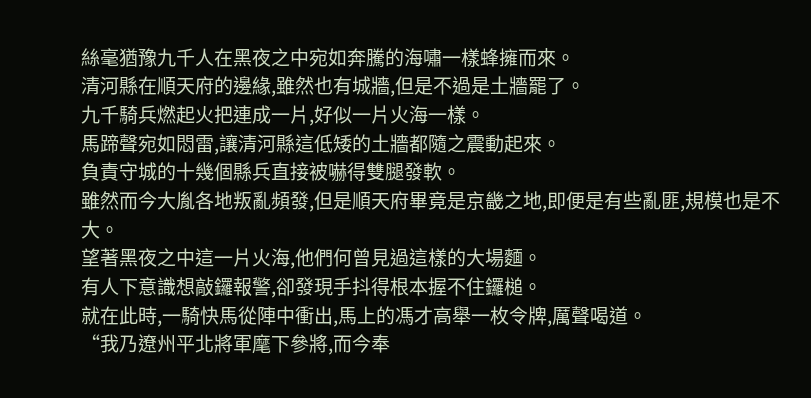絲毫猶豫九千人在黑夜之中宛如奔騰的海嘯一樣蜂擁而來。
清河縣在順天府的邊緣,雖然也有城牆,但是不過是土牆罷了。
九千騎兵燃起火把連成一片,好似一片火海一樣。
馬蹄聲宛如悶雷,讓清河縣這低矮的土牆都隨之震動起來。
負責守城的十幾個縣兵直接被嚇得雙腿發軟。
雖然而今大胤各地叛亂頻發,但是順天府畢竟是京畿之地,即便是有些亂匪,規模也是不大。
望著黑夜之中這一片火海,他們何曾見過這樣的大場麵。
有人下意識想敲鑼報警,卻發現手抖得根本握不住鑼槌。
就在此時,一騎快馬從陣中衝出,馬上的馮才高舉一枚令牌,厲聲喝道。
“我乃遼州平北將軍麾下參將,而今奉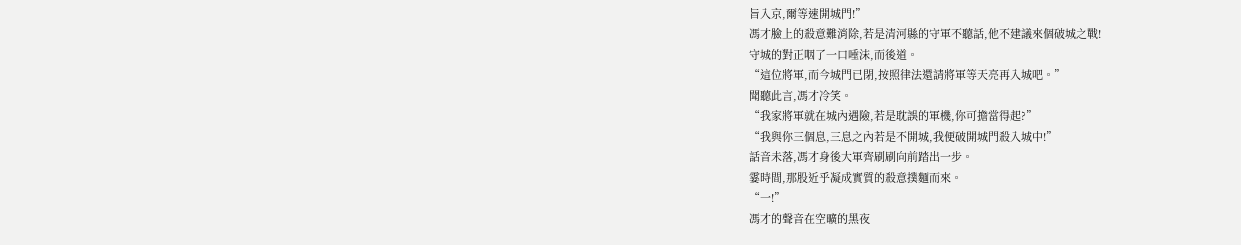旨入京,爾等速開城門!”
馮才臉上的殺意難消除,若是清河縣的守軍不聽話,他不建議來個破城之戰!
守城的對正咽了一口唾沫,而後道。
“這位將軍,而今城門已閉,按照律法還請將軍等天亮再入城吧。”
聞聽此言,馮才冷笑。
“我家將軍就在城內遇險,若是耽誤的軍機,你可擔當得起?”
“我與你三個息,三息之內若是不開城,我便破開城門殺入城中!”
話音未落,馮才身後大軍齊刷刷向前踏出一步。
霎時間,那股近乎凝成實質的殺意撲麵而來。
“一!”
馮才的聲音在空曠的黑夜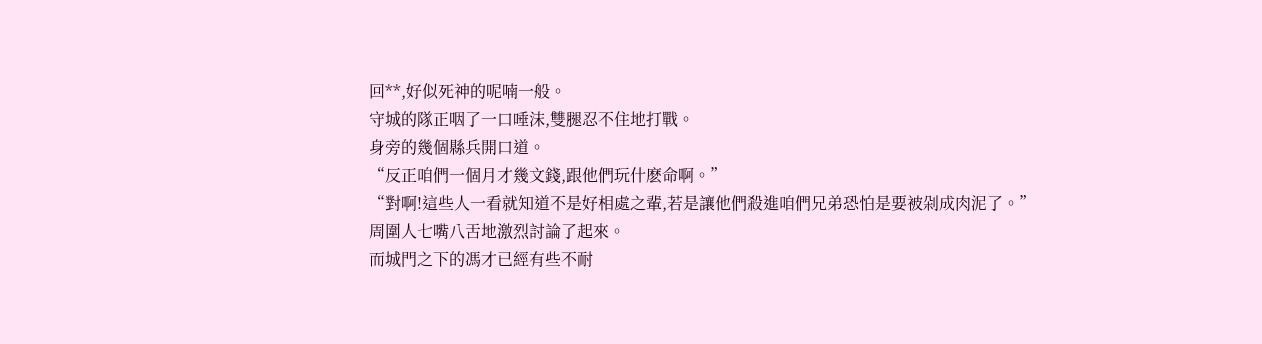回**,好似死神的呢喃一般。
守城的隊正咽了一口唾沫,雙腿忍不住地打戰。
身旁的幾個縣兵開口道。
“反正咱們一個月才幾文錢,跟他們玩什麽命啊。”
“對啊!這些人一看就知道不是好相處之輩,若是讓他們殺進咱們兄弟恐怕是要被剁成肉泥了。”
周圍人七嘴八舌地激烈討論了起來。
而城門之下的馮才已經有些不耐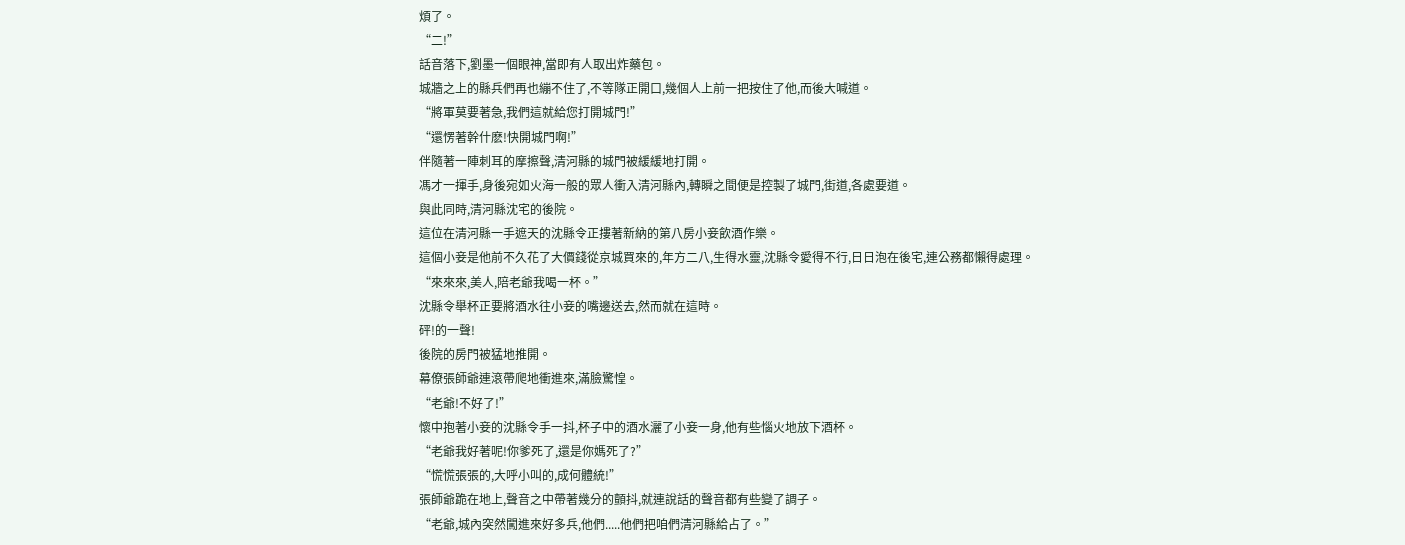煩了。
“二!”
話音落下,劉墨一個眼神,當即有人取出炸藥包。
城牆之上的縣兵們再也繃不住了,不等隊正開口,幾個人上前一把按住了他,而後大喊道。
“將軍莫要著急,我們這就給您打開城門!”
“還愣著幹什麽!快開城門啊!”
伴隨著一陣刺耳的摩擦聲,清河縣的城門被緩緩地打開。
馮才一揮手,身後宛如火海一般的眾人衝入清河縣內,轉瞬之間便是控製了城門,街道,各處要道。
與此同時,清河縣沈宅的後院。
這位在清河縣一手遮天的沈縣令正摟著新納的第八房小妾飲酒作樂。
這個小妾是他前不久花了大價錢從京城買來的,年方二八,生得水靈,沈縣令愛得不行,日日泡在後宅,連公務都懶得處理。
“來來來,美人,陪老爺我喝一杯。”
沈縣令舉杯正要將酒水往小妾的嘴邊送去,然而就在這時。
砰!的一聲!
後院的房門被猛地推開。
幕僚張師爺連滾帶爬地衝進來,滿臉驚惶。
“老爺!不好了!”
懷中抱著小妾的沈縣令手一抖,杯子中的酒水灑了小妾一身,他有些惱火地放下酒杯。
“老爺我好著呢!你爹死了,還是你媽死了?”
“慌慌張張的,大呼小叫的,成何體統!”
張師爺跪在地上,聲音之中帶著幾分的顫抖,就連說話的聲音都有些變了調子。
“老爺,城內突然闖進來好多兵,他們.....他們把咱們清河縣給占了。”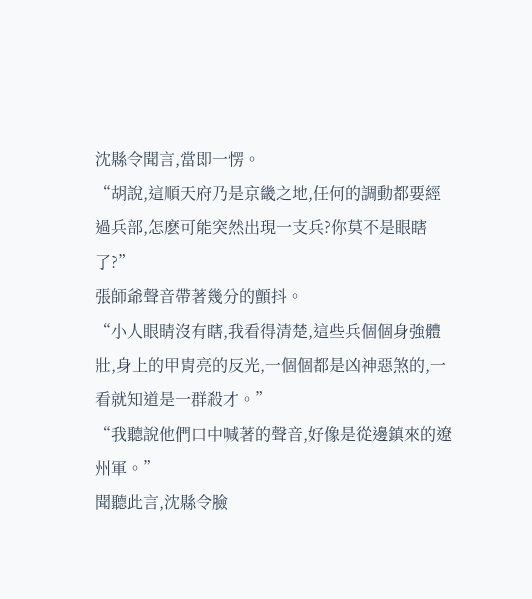沈縣令聞言,當即一愣。
“胡說,這順天府乃是京畿之地,任何的調動都要經過兵部,怎麽可能突然出現一支兵?你莫不是眼瞎了?”
張師爺聲音帶著幾分的顫抖。
“小人眼睛沒有瞎,我看得清楚,這些兵個個身強體壯,身上的甲胄亮的反光,一個個都是凶神惡煞的,一看就知道是一群殺才。”
“我聽說他們口中喊著的聲音,好像是從邊鎮來的遼州軍。”
聞聽此言,沈縣令臉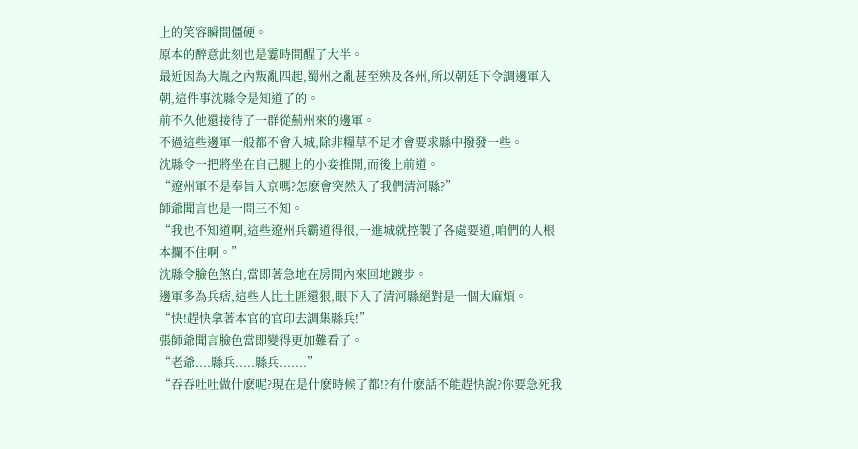上的笑容瞬間僵硬。
原本的醉意此刻也是霎時間醒了大半。
最近因為大胤之內叛亂四起,蜀州之亂甚至殃及各州,所以朝廷下令調邊軍入朝,這件事沈縣令是知道了的。
前不久他還接待了一群從薊州來的邊軍。
不過這些邊軍一般都不會入城,除非糧草不足才會要求縣中撥發一些。
沈縣令一把將坐在自己腿上的小妾推開,而後上前道。
“遼州軍不是奉旨入京嗎?怎麽會突然入了我們清河縣?”
師爺聞言也是一問三不知。
“我也不知道啊,這些遼州兵霸道得很,一進城就控製了各處要道,咱們的人根本攔不住啊。”
沈縣令臉色煞白,當即著急地在房間內來回地踱步。
邊軍多為兵痞,這些人比土匪還狠,眼下入了清河縣絕對是一個大麻煩。
“快!趕快拿著本官的官印去調集縣兵!”
張師爺聞言臉色當即變得更加難看了。
“老爺....縣兵.....縣兵.......”
“吞吞吐吐做什麽呢?現在是什麽時候了都!?有什麽話不能趕快說?你要急死我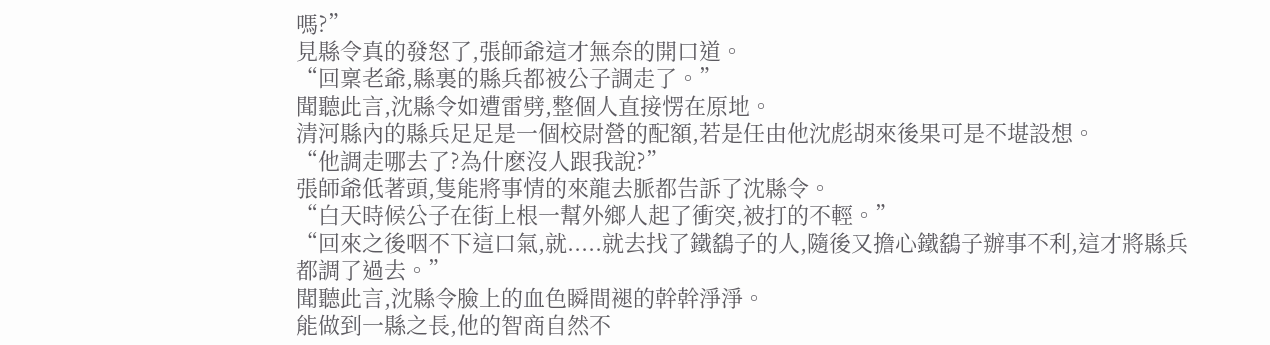嗎?”
見縣令真的發怒了,張師爺這才無奈的開口道。
“回稟老爺,縣裏的縣兵都被公子調走了。”
聞聽此言,沈縣令如遭雷劈,整個人直接愣在原地。
清河縣內的縣兵足足是一個校尉營的配額,若是任由他沈彪胡來後果可是不堪設想。
“他調走哪去了?為什麽沒人跟我說?”
張師爺低著頭,隻能將事情的來龍去脈都告訴了沈縣令。
“白天時候公子在街上根一幫外鄉人起了衝突,被打的不輕。”
“回來之後咽不下這口氣,就.....就去找了鐵鷂子的人,隨後又擔心鐵鷂子辦事不利,這才將縣兵都調了過去。”
聞聽此言,沈縣令臉上的血色瞬間褪的幹幹淨淨。
能做到一縣之長,他的智商自然不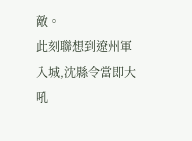敵。
此刻聯想到遼州軍入城,沈縣令當即大吼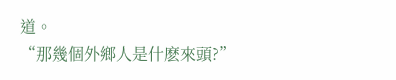道。
“那幾個外鄉人是什麽來頭?”